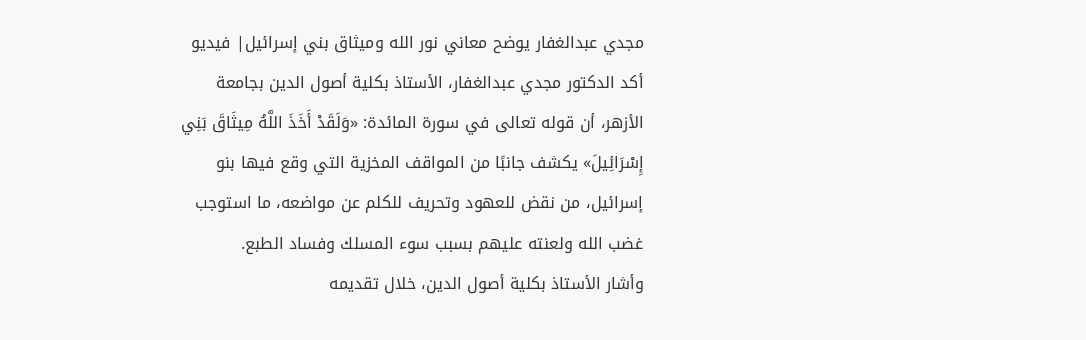مجدي عبدالغفار يوضح معاني نور الله وميثاق بني إسرائيل| فيديو
أكد الدكتور مجدي عبدالغفار، الأستاذ بكلية أصول الدين بجامعة الأزهر، أن قوله تعالى في سورة المائدة: «وَلَقَدْ أَخَذَ اللَّهُ مِيثَاقَ بَنِي إِسْرَائِيلَ» يكشف جانبًا من المواقف المخزية التي وقع فيها بنو إسرائيل، من نقض للعهود وتحريف للكلم عن مواضعه، ما استوجب غضب الله ولعنته عليهم بسبب سوء المسلك وفساد الطبع.
وأشار الأستاذ بكلية أصول الدين، خلال تقديمه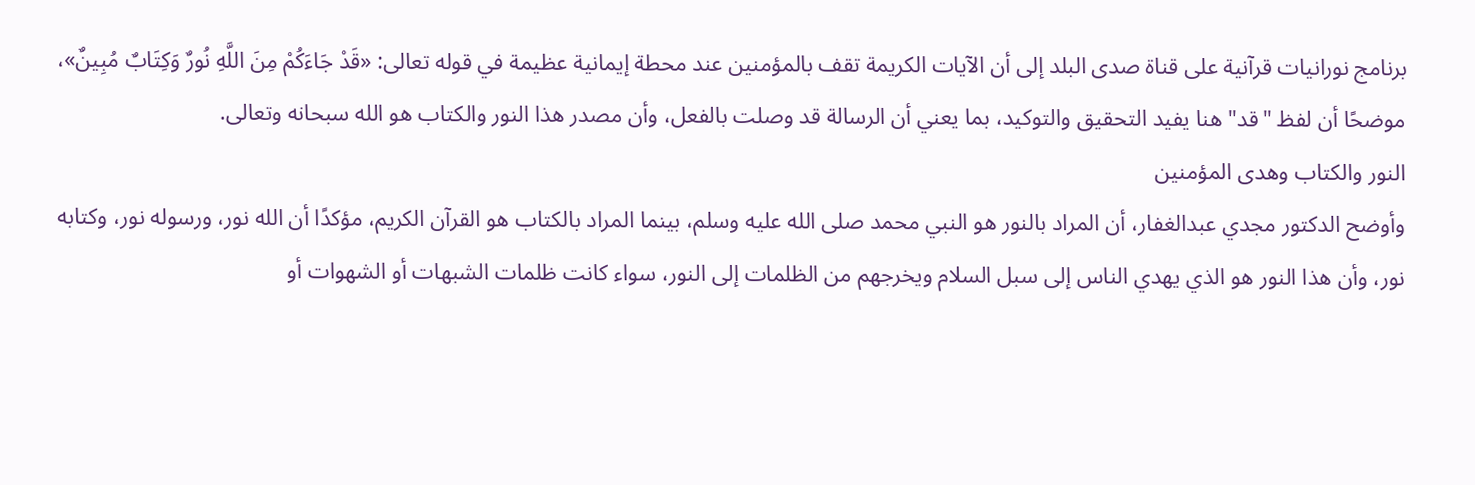برنامج نورانيات قرآنية على قناة صدى البلد إلى أن الآيات الكريمة تقف بالمؤمنين عند محطة إيمانية عظيمة في قوله تعالى: «قَدْ جَاءَكُمْ مِنَ اللَّهِ نُورٌ وَكِتَابٌ مُبِينٌ»، موضحًا أن لفظ "قد" هنا يفيد التحقيق والتوكيد، بما يعني أن الرسالة قد وصلت بالفعل، وأن مصدر هذا النور والكتاب هو الله سبحانه وتعالى.
النور والكتاب وهدى المؤمنين
وأوضح الدكتور مجدي عبدالغفار، أن المراد بالنور هو النبي محمد صلى الله عليه وسلم، بينما المراد بالكتاب هو القرآن الكريم، مؤكدًا أن الله نور، ورسوله نور، وكتابه نور، وأن هذا النور هو الذي يهدي الناس إلى سبل السلام ويخرجهم من الظلمات إلى النور، سواء كانت ظلمات الشبهات أو الشهوات أو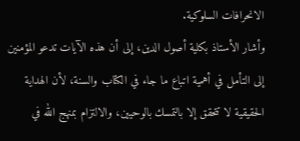الانحرافات السلوكية.
وأشار الأستاذ بكلية أصول الدين، إلى أن هذه الآيات تدعو المؤمنين إلى التأمل في أهمية اتباع ما جاء في الكتاب والسنة، لأن الهداية الحقيقية لا تتحقق إلا بالتمسك بالوحيين، والالتزام بمنهج الله في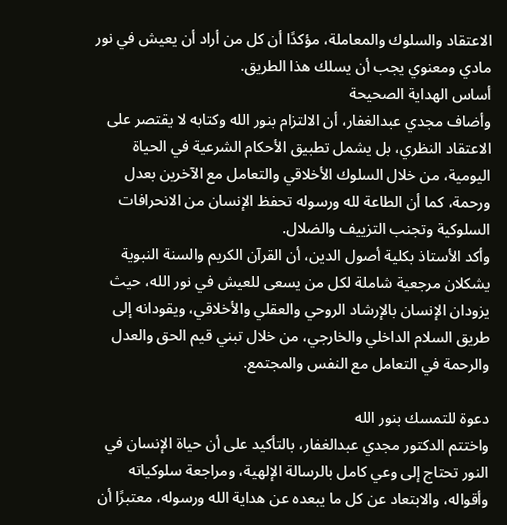الاعتقاد والسلوك والمعاملة، مؤكدًا أن كل من أراد أن يعيش في نور مادي ومعنوي يجب أن يسلك هذا الطريق.
أساس الهداية الصحيحة
وأضاف مجدي عبدالغفار، أن الالتزام بنور الله وكتابه لا يقتصر على الاعتقاد النظري، بل يشمل تطبيق الأحكام الشرعية في الحياة اليومية، من خلال السلوك الأخلاقي والتعامل مع الآخرين بعدل ورحمة، كما أن الطاعة لله ورسوله تحفظ الإنسان من الانحرافات السلوكية وتجنب التزييف والضلال.
وأكد الأستاذ بكلية أصول الدين، أن القرآن الكريم والسنة النبوية يشكلان مرجعية شاملة لكل من يسعى للعيش في نور الله، حيث يزودان الإنسان بالإرشاد الروحي والعقلي والأخلاقي، ويقودانه إلى طريق السلام الداخلي والخارجي، من خلال تبني قيم الحق والعدل والرحمة في التعامل مع النفس والمجتمع.

دعوة للتمسك بنور الله
واختتم الدكتور مجدي عبدالغفار، بالتأكيد على أن حياة الإنسان في النور تحتاج إلى وعي كامل بالرسالة الإلهية، ومراجعة سلوكياته وأقواله، والابتعاد عن كل ما يبعده عن هداية الله ورسوله، معتبرًا أن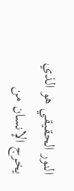النور الحقيقي هو الذي يخرج الإنسان من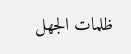ظلمات الجهل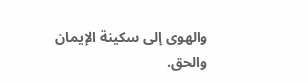والهوى إلى سكينة الإيمان والحق.